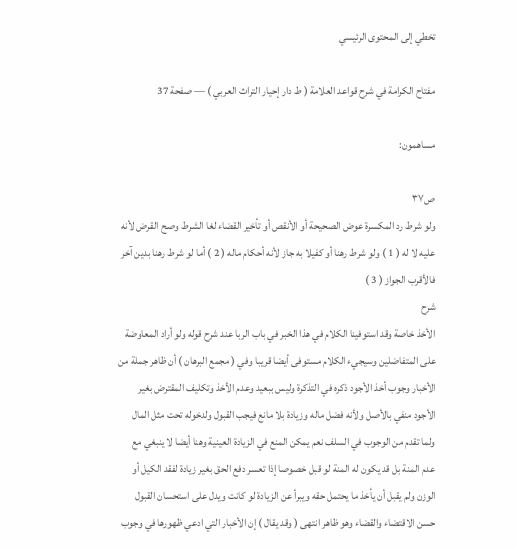تخطي إلى المحتوى الرئيسي

مفتاح الكرامة في شرح قواعد العلامة ( ط دار إحيار التراث العربي ) — صفحة 37

مساهمون:

ص٣٧
ولو شرط رد المكسرة عوض الصحيحة أو الأنقص أو تأخير القضاء لغا الشرط وصح القرض لأنه عليه لا له ( 1 ) ولو شرط رهنا أو كفيلا به جاز لأنه أحكام ماله ( 2 ) أما لو شرط رهنا بدين آخر فالأقرب الجواز ( 3 )
شرح
الأخذ خاصة وقد استوفينا الكلام في هذا الخبر في باب الربا عند شرح قوله ولو أراد المعاوضة على المتفاضلين وسيجيء الكلام مستوفى أيضا قريبا وفي ( مجمع البرهان ) أن ظاهر جملة من الأخبار وجوب أخذ الأجود ذكره في التذكرة وليس ببعيد وعدم الأخذ وتكليف المقترض بغير الأجود منفي بالأصل ولأنه فضل ماله وزيادة بلا مانع فيجب القبول ولدخوله تحت مثل المال ولما تقدم من الوجوب في السلف نعم يمكن المنع في الزيادة العينية وهنا أيضا لا ينبغي مع عدم المنة بل قد يكون له المنة لو قبل خصوصا إذا تعسر دفع الحق بغير زيادة لفقد الكيل أو الوزن ولم يقبل أن يأخذ ما يحتمل حقه ويبرأ عن الزيادة لو كانت ويدل على استحسان القبول حسن الاقتضاء والقضاء وهو ظاهر انتهى ( وقد يقال ) إن الأخبار التي ادعي ظهورها في وجوب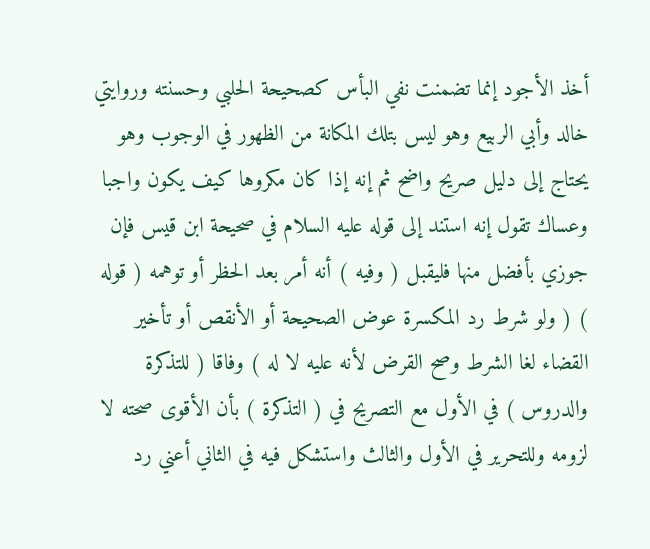أخذ الأجود إنما تضمنت نفي البأس كصحيحة الحلبي وحسنته وروايتي خالد وأبي الربيع وهو ليس بتلك المكانة من الظهور في الوجوب وهو يحتاج إلى دليل صريح واضح ثم إنه إذا كان مكروها كيف يكون واجبا وعساك تقول إنه استند إلى قوله عليه السلام في صحيحة ابن قيس فإن جوزي بأفضل منها فليقبل ( وفيه ) أنه أمر بعد الحظر أو توهمه ( قوله ) ( ولو شرط رد المكسرة عوض الصحيحة أو الأنقص أو تأخير القضاء لغا الشرط وصح القرض لأنه عليه لا له ) وفاقا ( للتذكرة والدروس ) في الأول مع التصريح في ( التذكرة ) بأن الأقوى صحته لا لزومه وللتحرير في الأول والثالث واستشكل فيه في الثاني أعني رد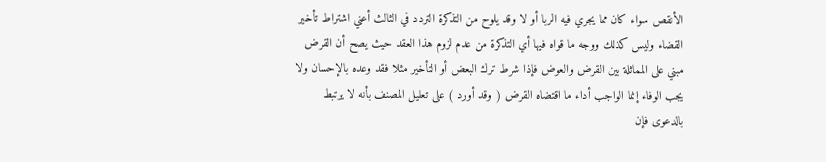الأنقص سواء كان مما يجري فيه الربا أو لا وقد يلوح من التذكرة التردد في الثالث أعني اشتراط تأخير القضاء وليس كذلك ووجه ما قواه فيها أي التذكرة من عدم لزوم هذا العقد حيث يصح أن القرض مبني على المماثلة بين القرض والعوض فإذا شرط ترك البعض أو التأخير مثلا فقد وعده بالإحسان ولا يجب الوفاء إنما الواجب أداء ما اقتضاه القرض ( وقد أورد ) على تعليل المصنف بأنه لا يرتبط بالدعوى فإن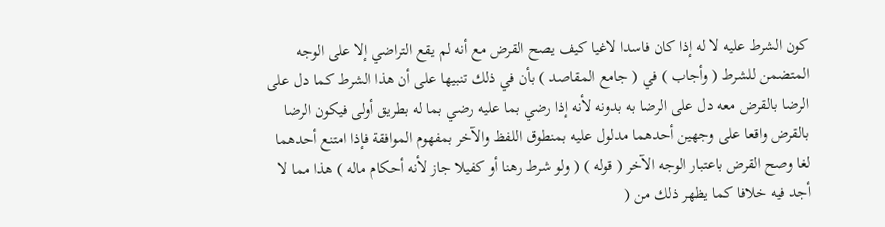كون الشرط عليه لا له إذا كان فاسدا لاغيا كيف يصح القرض مع أنه لم يقع التراضي إلا على الوجه المتضمن للشرط ( وأجاب ) في ( جامع المقاصد ) بأن في ذلك تنبيها على أن هذا الشرط كما دل على الرضا بالقرض معه دل على الرضا به بدونه لأنه إذا رضي بما عليه رضي بما له بطريق أولى فيكون الرضا بالقرض واقعا على وجهين أحدهما مدلول عليه بمنطوق اللفظ والآخر بمفهوم الموافقة فإذا امتنع أحدهما لغا وصح القرض باعتبار الوجه الآخر ( قوله ) ( ولو شرط رهنا أو كفيلا جاز لأنه أحكام ماله ) هذا مما لا أجد فيه خلافا كما يظهر ذلك من (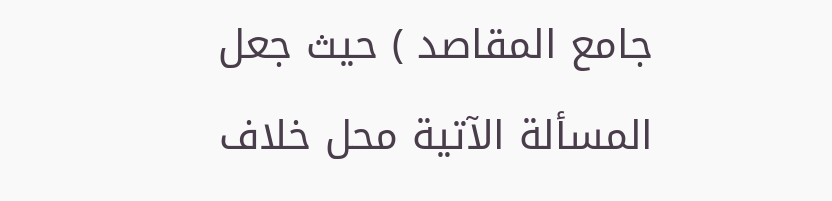جامع المقاصد ) حيث جعل المسألة الآتية محل خلاف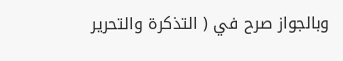وبالجواز صرح في ( التذكرة والتحرير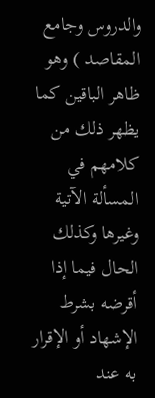والدروس وجامع المقاصد ) وهو ظاهر الباقين كما يظهر ذلك من كلامهم في المسألة الآتية وغيرها وكذلك الحال فيما إذا أقرضه بشرط الإشهاد أو الإقرار به عند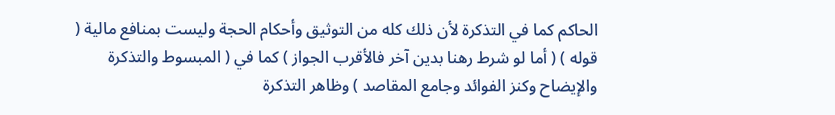الحاكم كما في التذكرة لأن ذلك كله من التوثيق وأحكام الحجة وليست بمنافع مالية ( قوله ) ( أما لو شرط رهنا بدين آخر فالأقرب الجواز ) كما في ( المبسوط والتذكرة والإيضاح وكنز الفوائد وجامع المقاصد ) وظاهر التذكرة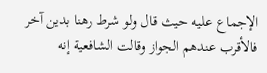الإجماع عليه حيث قال ولو شرط رهنا بدين آخر فالأقرب عندهم الجواز وقالت الشافعية إنه